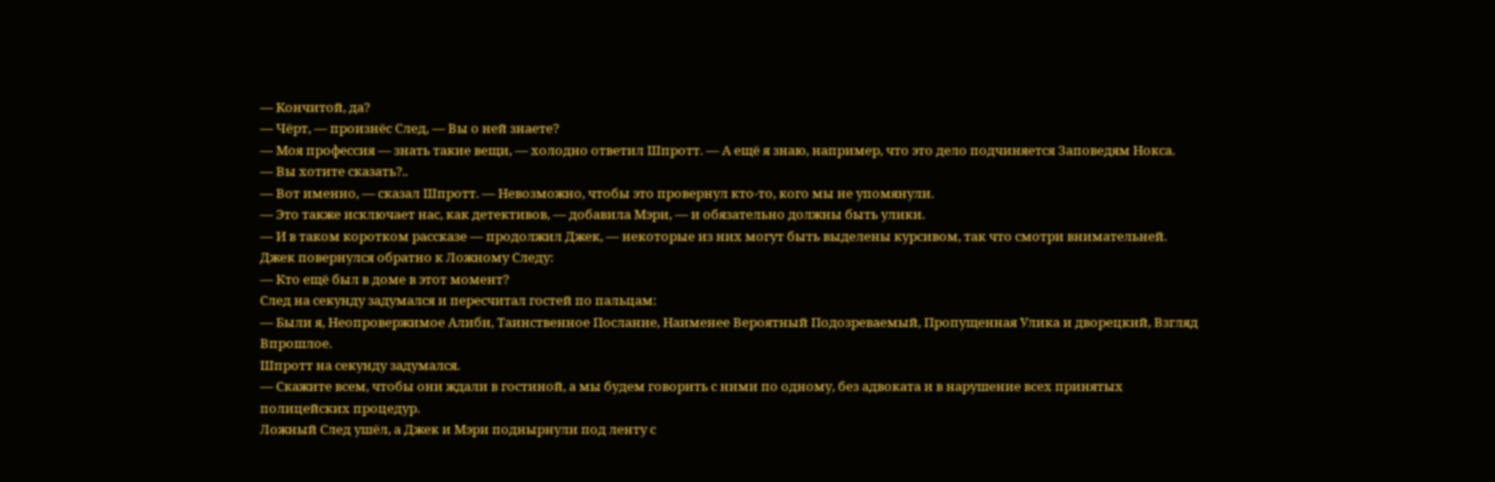— Кончитой, да?
— Чёрт, — произнёс След, — Вы о ней знаете?
— Моя профессия — знать такие вещи, — холодно ответил Шпротт. — А ещё я знаю, например, что это дело подчиняется Заповедям Нокса.
— Вы хотите сказать?..
— Вот именно, — сказал Шпротт. — Невозможно, чтобы это провернул кто-то, кого мы не упомянули.
— Это также исключает нас, как детективов, — добавила Мэри, — и обязательно должны быть улики.
— И в таком коротком рассказе — продолжил Джек, — некоторые из них могут быть выделены курсивом, так что смотри внимательней.
Джек повернулся обратно к Ложному Следу:
— Кто ещё был в доме в этот момент?
След на секунду задумался и пересчитал гостей по пальцам:
— Были я, Неопровержимое Алиби, Таинственное Послание, Наименее Вероятный Подозреваемый, Пропущенная Улика и дворецкий, Взгляд Впрошлое.
Шпротт на секунду задумался.
— Скажите всем, чтобы они ждали в гостиной, а мы будем говорить с ними по одному, без адвоката и в нарушение всех принятых полицейских процедур.
Ложный След ушёл, а Джек и Мэри поднырнули под ленту с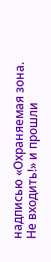надписью «Охраняемая зона. Не входить!» и прошли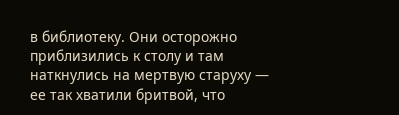в библиотеку. Они осторожно приблизились к столу и там наткнулись на мертвую старуху — ее так хватили бритвой, что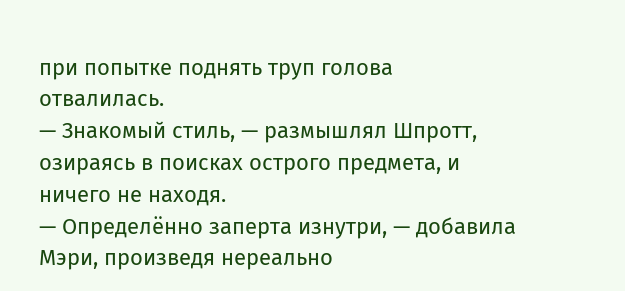при попытке поднять труп голова отвалилась.
— Знакомый стиль, — размышлял Шпротт, озираясь в поисках острого предмета, и ничего не находя.
— Определённо заперта изнутри, — добавила Мэри, произведя нереально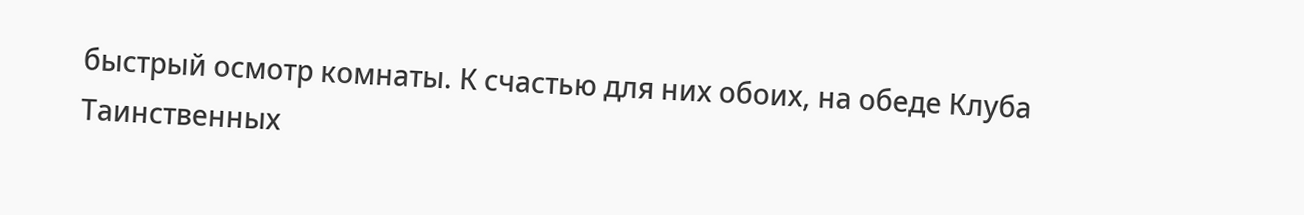быстрый осмотр комнаты. К счастью для них обоих, на обеде Клуба Таинственных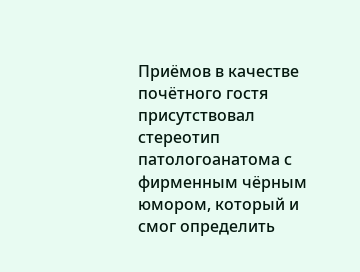Приёмов в качестве почётного гостя присутствовал стереотип патологоанатома с фирменным чёрным юмором, который и смог определить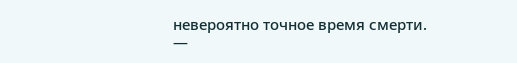невероятно точное время смерти.
—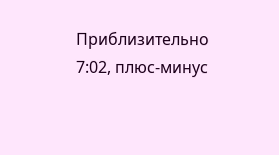Приблизительно 7:02, плюс-минус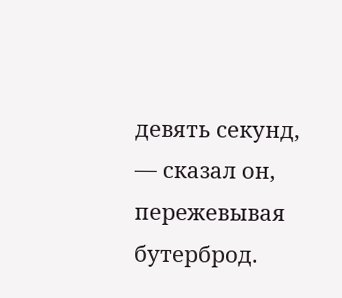девять секунд, — сказал он, пережевывая бутерброд.